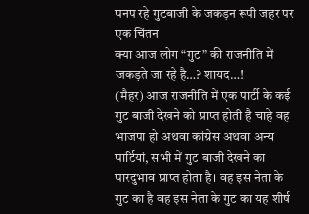पनप रहे गुटबाजी के जकड़न रूपी जहर पर एक चिंतन
क्या आज लोग “गुट” की राजनीति में जकड़ते जा रहे है…? शायद…!
(मैहर) आज राजनीति में एक पार्टी के कई गुट बाजी देखने को प्राप्त होती है चाहे वह भाजपा हो अथवा कांग्रेस अथवा अन्य पार्टियां, सभी में गुट बाजी देखने का पारदुभाव प्राप्त होता है। वह इस नेता के गुट का है वह इस नेता के गुट का यह शीर्ष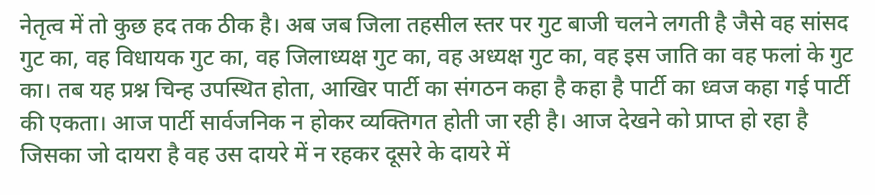नेतृत्व में तो कुछ हद तक ठीक है। अब जब जिला तहसील स्तर पर गुट बाजी चलने लगती है जैसे वह सांसद गुट का, वह विधायक गुट का, वह जिलाध्यक्ष गुट का, वह अध्यक्ष गुट का, वह इस जाति का वह फलां के गुट का। तब यह प्रश्न चिन्ह उपस्थित होता, आखिर पार्टी का संगठन कहा है कहा है पार्टी का ध्वज कहा गई पार्टी की एकता। आज पार्टी सार्वजनिक न होकर व्यक्तिगत होती जा रही है। आज देखने को प्राप्त हो रहा है जिसका जो दायरा है वह उस दायरे में न रहकर दूसरे के दायरे में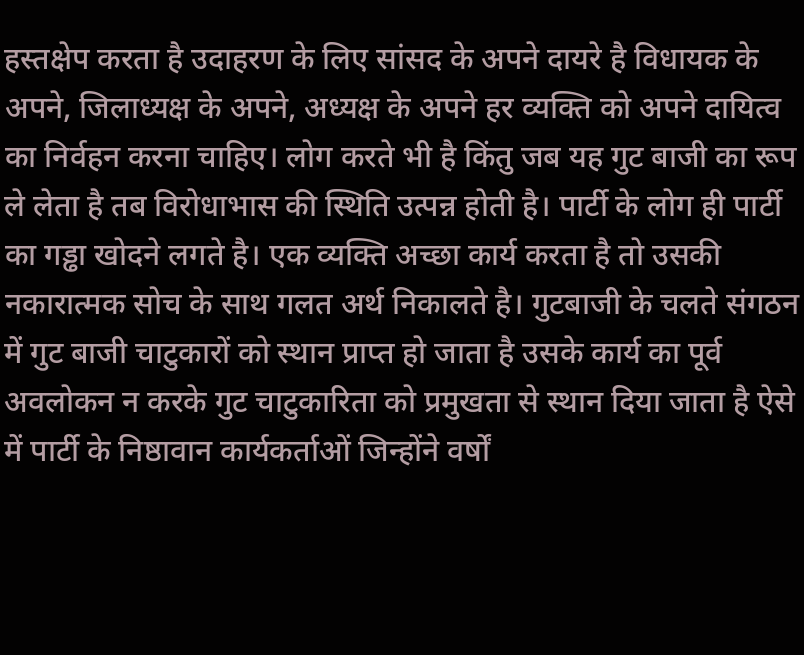हस्तक्षेप करता है उदाहरण के लिए सांसद के अपने दायरे है विधायक के अपने, जिलाध्यक्ष के अपने, अध्यक्ष के अपने हर व्यक्ति को अपने दायित्व का निर्वहन करना चाहिए। लोग करते भी है किंतु जब यह गुट बाजी का रूप ले लेता है तब विरोधाभास की स्थिति उत्पन्न होती है। पार्टी के लोग ही पार्टी का गड्ढा खोदने लगते है। एक व्यक्ति अच्छा कार्य करता है तो उसकी नकारात्मक सोच के साथ गलत अर्थ निकालते है। गुटबाजी के चलते संगठन में गुट बाजी चाटुकारों को स्थान प्राप्त हो जाता है उसके कार्य का पूर्व अवलोकन न करके गुट चाटुकारिता को प्रमुखता से स्थान दिया जाता है ऐसे में पार्टी के निष्ठावान कार्यकर्ताओं जिन्होंने वर्षों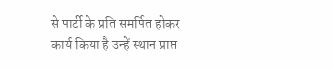से पार्टी के प्रति समर्पित होकर कार्य किया है उन्हें स्थान प्राप्त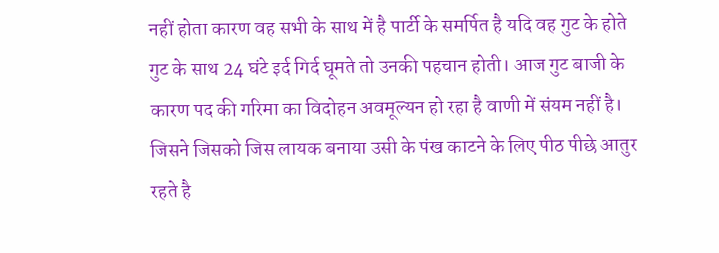नहीं होता कारण वह सभी के साथ में है पार्टी के समर्पित है यदि वह गुट के होते गुट के साथ 24 घंटे इर्द गिर्द घूमते तो उनकी पहचान होती। आज गुट बाजी के कारण पद की गरिमा का विदोहन अवमूल्यन हो रहा है वाणी में संयम नहीं है। जिसने जिसको जिस लायक बनाया उसी के पंख काटने के लिए पीठ पीछे आतुर रहते है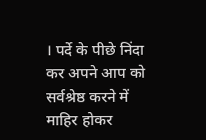। पर्दे के पीछे निंदा कर अपने आप को सर्वश्रेष्ठ करने में माहिर होकर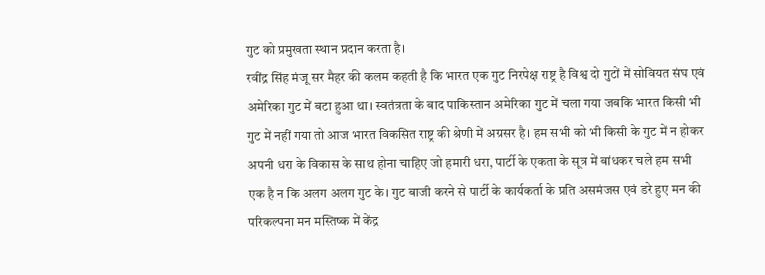गुट को प्रमुखता स्थान प्रदान करता है।
रवींद्र सिंह मंजू सर मैहर की कलम कहती है कि भारत एक गुट निरपेक्ष राष्ट्र है विश्व दो गुटों में सोवियत संघ एवं अमेरिका गुट में बटा हुआ था। स्वतंत्रता के बाद पाकिस्तान अमेरिका गुट में चला गया जबकि भारत किसी भी गुट में नहीं गया तो आज भारत विकसित राष्ट्र की श्रेणी में अग्रसर है। हम सभी को भी किसी के गुट में न होकर अपनी धरा के विकास के साथ होना चाहिए जो हमारी धरा, पार्टी के एकता के सूत्र में बांधकर चले हम सभी एक है न कि अलग अलग गुट के। गुट बाजी करने से पार्टी के कार्यकर्ता के प्रति असमंजस एवं डरे हुए मन की परिकल्पना मन मस्तिष्क में केंद्र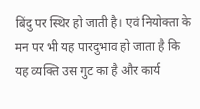बिंदु पर स्थिर हो जाती है। एवं नियोक्ता के मन पर भी यह पारदुभाव हो जाता है कि यह व्यक्ति उस गुट का है और कार्य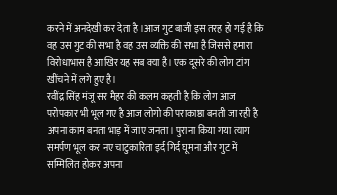करने में अनदेखी कर देता है ।आज गुट बाजी इस तरह हो गई है कि वह उस गुट की सभा है वह उस व्यक्ति की सभा है जिससे हमारा विरोधाभास है आखिर यह सब क्या है। एक दूसरे की लोग टांग खींचने में लगे हुए है।
रवींद्र सिंह मंजू सर मैहर की कलम कहती है कि लोग आज परोपकार भी भूल गए है आज लोगो की पराकाष्ठा बनती जा रही है अपना काम बनता भाड़ में जाए जनता। पुराना किया गया त्याग समर्पण भूल कर नए चाटुकारिता इर्द गिर्द घूमना और गुट में सम्मिलित होकर अपना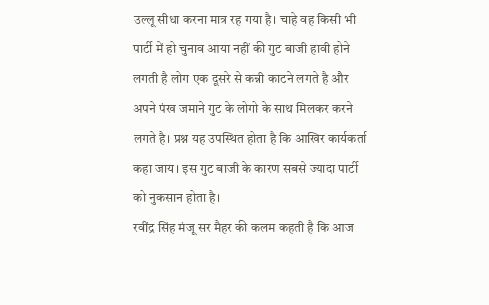उल्लू सीधा करना मात्र रह गया है। चाहे वह किसी भी पार्टी में हो चुनाव आया नहीं की गुट बाजी हावी होने लगती है लोग एक दूसरे से कन्नी काटने लगते है और अपने पंख जमाने गुट के लोगो के साथ मिलकर करने लगते है। प्रश्न यह उपस्थित होता है कि आखिर कार्यकर्ता कहा जाय। इस गुट बाजी के कारण सबसे ज्यादा पार्टी को नुकसान होता है।
रवींद्र सिंह मंजू सर मैहर की कलम कहती है कि आज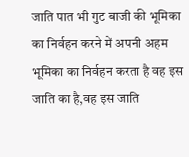जाति पात भी गुट बाजी की भूमिका का निर्वहन करने में अपनी अहम भूमिका का निर्वहन करता है वह इस जाति का है,वह इस जाति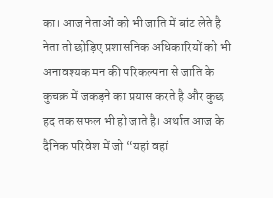का। आज नेताओं को भी जाति में बांट लेते है नेता तो छोड़िए प्रशासनिक अधिकारियों को भी अनावश्यक मन की परिकल्पना से जाति के कुचक्र में जकड़ने का प्रयास करते है और कुछ हद तक सफल भी हो जाते है। अर्थात आज के दैनिक परिवेश में जो “यहां वहां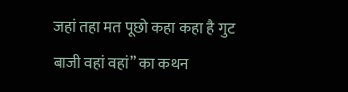जहां तहा मत पूछो कहा कहा है गुट बाजी वहां वहां” का कथन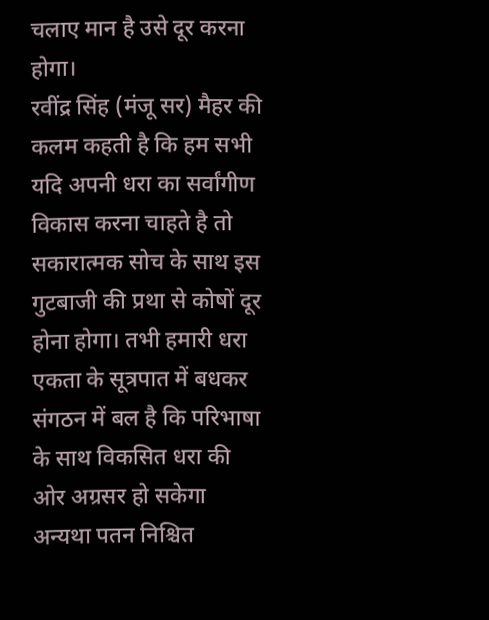चलाए मान है उसे दूर करना होगा।
रवींद्र सिंह (मंजू सर) मैहर की कलम कहती है कि हम सभी यदि अपनी धरा का सर्वांगीण विकास करना चाहते है तो सकारात्मक सोच के साथ इस गुटबाजी की प्रथा से कोषों दूर होना होगा। तभी हमारी धरा एकता के सूत्रपात में बधकर संगठन में बल है कि परिभाषा के साथ विकसित धरा की ओर अग्रसर हो सकेगा अन्यथा पतन निश्चित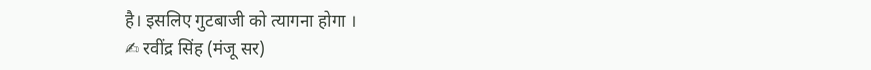है। इसलिए गुटबाजी को त्यागना होगा ।
✍ रवींद्र सिंह (मंजू सर)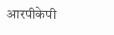आरपीकेपी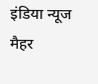इंडिया न्यूज
मैहर